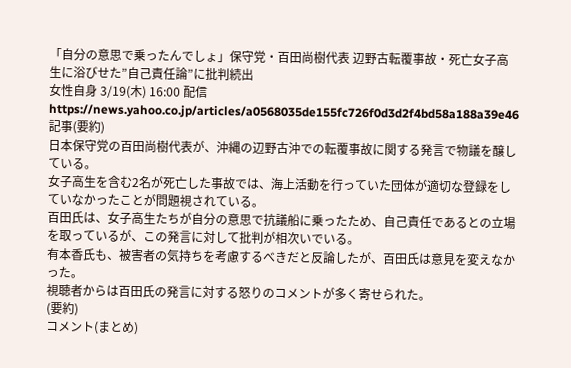「自分の意思で乗ったんでしょ」保守党・百田尚樹代表 辺野古転覆事故・死亡女子高生に浴びせた”自己責任論”に批判続出
女性自身 3/19(木) 16:00 配信
https://news.yahoo.co.jp/articles/a0568035de155fc726f0d3d2f4bd58a188a39e46
記事(要約)
日本保守党の百田尚樹代表が、沖縄の辺野古沖での転覆事故に関する発言で物議を醸している。
女子高生を含む2名が死亡した事故では、海上活動を行っていた団体が適切な登録をしていなかったことが問題視されている。
百田氏は、女子高生たちが自分の意思で抗議船に乗ったため、自己責任であるとの立場を取っているが、この発言に対して批判が相次いでいる。
有本香氏も、被害者の気持ちを考慮するべきだと反論したが、百田氏は意見を変えなかった。
視聴者からは百田氏の発言に対する怒りのコメントが多く寄せられた。
(要約)
コメント(まとめ)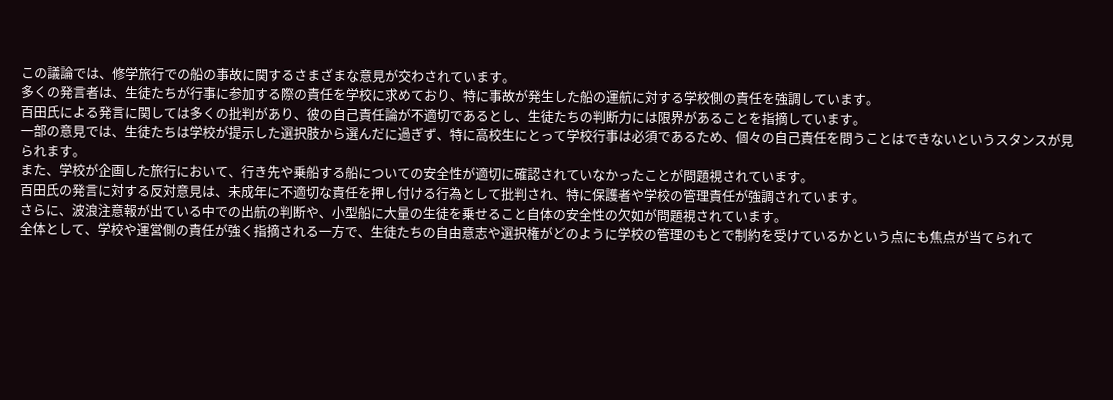この議論では、修学旅行での船の事故に関するさまざまな意見が交わされています。
多くの発言者は、生徒たちが行事に参加する際の責任を学校に求めており、特に事故が発生した船の運航に対する学校側の責任を強調しています。
百田氏による発言に関しては多くの批判があり、彼の自己責任論が不適切であるとし、生徒たちの判断力には限界があることを指摘しています。
一部の意見では、生徒たちは学校が提示した選択肢から選んだに過ぎず、特に高校生にとって学校行事は必須であるため、個々の自己責任を問うことはできないというスタンスが見られます。
また、学校が企画した旅行において、行き先や乗船する船についての安全性が適切に確認されていなかったことが問題視されています。
百田氏の発言に対する反対意見は、未成年に不適切な責任を押し付ける行為として批判され、特に保護者や学校の管理責任が強調されています。
さらに、波浪注意報が出ている中での出航の判断や、小型船に大量の生徒を乗せること自体の安全性の欠如が問題視されています。
全体として、学校や運営側の責任が強く指摘される一方で、生徒たちの自由意志や選択権がどのように学校の管理のもとで制約を受けているかという点にも焦点が当てられて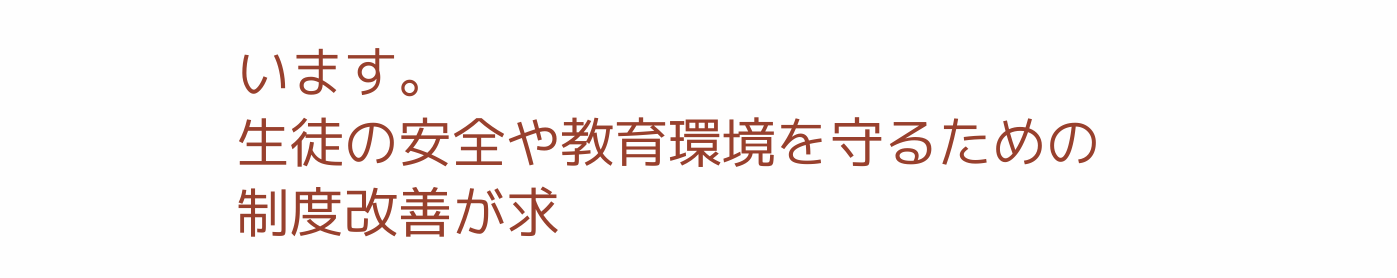います。
生徒の安全や教育環境を守るための制度改善が求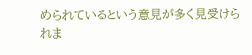められているという意見が多く見受けられま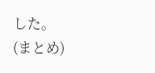した。
(まとめ)